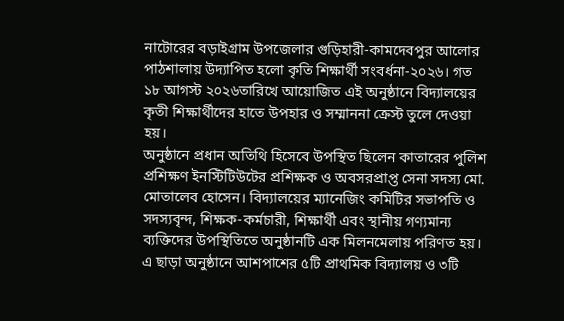নাটোরের বড়াইগ্রাম উপজেলার গুড়িহারী-কামদেবপুর আলোর পাঠশালায় উদ্যাপিত হলো কৃতি শিক্ষার্থী সংবর্ধনা-২০২৬। গত ১৮ আগস্ট ২০২৬তারিখে আয়োজিত এই অনুষ্ঠানে বিদ্যালয়ের কৃতী শিক্ষার্থীদের হাতে উপহার ও সম্মাননা ক্রেস্ট তুলে দেওয়া হয়।
অনুষ্ঠানে প্রধান অতিথি হিসেবে উপস্থিত ছিলেন কাতারের পুলিশ প্রশিক্ষণ ইনস্টিটিউটের প্রশিক্ষক ও অবসরপ্রাপ্ত সেনা সদস্য মো. মোতালেব হোসেন। বিদ্যালয়ের ম্যানেজিং কমিটির সভাপতি ও সদস্যবৃন্দ, শিক্ষক-কর্মচারী, শিক্ষার্থী এবং স্থানীয় গণ্যমান্য ব্যক্তিদের উপস্থিতিতে অনুষ্ঠানটি এক মিলনমেলায় পরিণত হয়। এ ছাড়া অনুষ্ঠানে আশপাশের ৫টি প্রাথমিক বিদ্যালয় ও ৩টি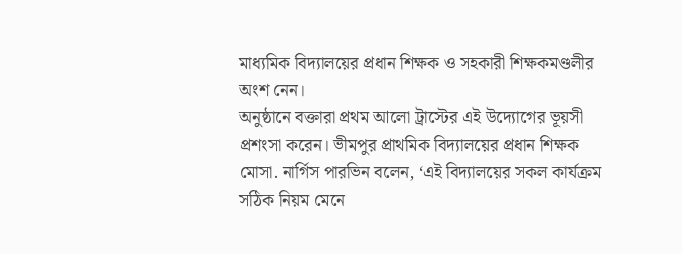মাধ্যমিক বিদ্যালয়ের প্রধান শিক্ষক ও সহকারী শিক্ষকমণ্ডলীর অংশ নেন।
অনুষ্ঠানে বক্তারা প্রথম আলো ট্রাস্টের এই উদ্যোগের ভূয়সী প্রশংসা করেন। ভীমপুর প্রাথমিক বিদ্যালয়ের প্রধান শিক্ষক মোসা. নার্গিস পারভিন বলেন, ‘এই বিদ্যালয়ের সকল কার্যক্রম সঠিক নিয়ম মেনে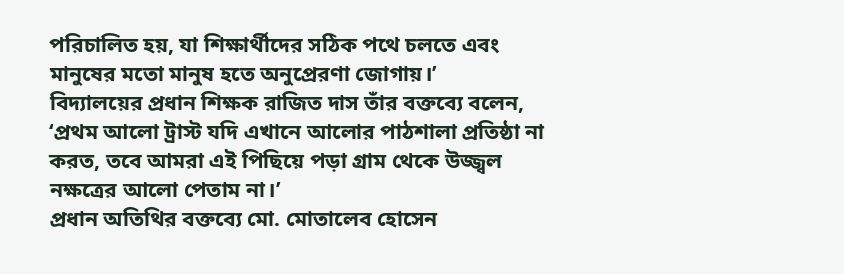পরিচালিত হয়, যা শিক্ষার্থীদের সঠিক পথে চলতে এবং মানুষের মতো মানুষ হতে অনুপ্রেরণা জোগায়।’
বিদ্যালয়ের প্রধান শিক্ষক রাজিত দাস তাঁর বক্তব্যে বলেন, ‘প্রথম আলো ট্রাস্ট যদি এখানে আলোর পাঠশালা প্রতিষ্ঠা না করত, তবে আমরা এই পিছিয়ে পড়া গ্রাম থেকে উজ্জ্বল নক্ষত্রের আলো পেতাম না।’
প্রধান অতিথির বক্তব্যে মো. মোতালেব হোসেন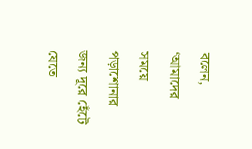বলেন, ‘আমাদের সময়ে পড়াশোনার জন্য দূরে হেঁটে যেতে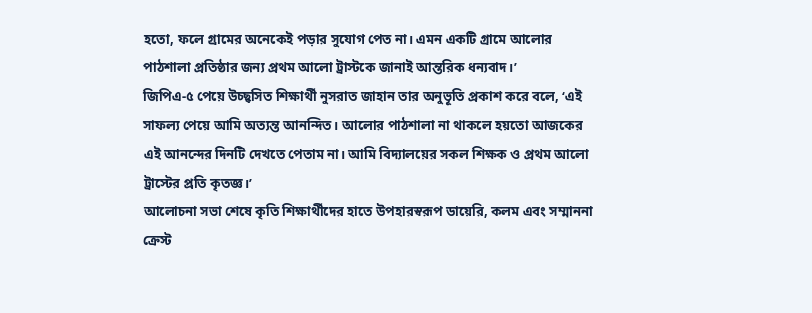হতো, ফলে গ্রামের অনেকেই পড়ার সুযোগ পেত না। এমন একটি গ্রামে আলোর পাঠশালা প্রতিষ্ঠার জন্য প্রথম আলো ট্রাস্টকে জানাই আন্তরিক ধন্যবাদ।’
জিপিএ-৫ পেয়ে উচ্ছ্বসিত শিক্ষার্থী নুসরাত জাহান তার অনুভূতি প্রকাশ করে বলে, ‘এই সাফল্য পেয়ে আমি অত্যন্ত আনন্দিত। আলোর পাঠশালা না থাকলে হয়তো আজকের এই আনন্দের দিনটি দেখতে পেতাম না। আমি বিদ্যালয়ের সকল শিক্ষক ও প্রথম আলো ট্রাস্টের প্রতি কৃতজ্ঞ।’
আলোচনা সভা শেষে কৃতি শিক্ষার্থীদের হাতে উপহারস্বরূপ ডায়েরি, কলম এবং সম্মাননা ক্রেস্ট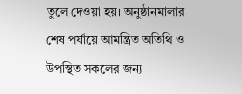তুলে দেওয়া হয়। অনুষ্ঠানমালার শেষ পর্যায়ে আমন্ত্রিত অতিথি ও উপস্থিত সকলের জন্য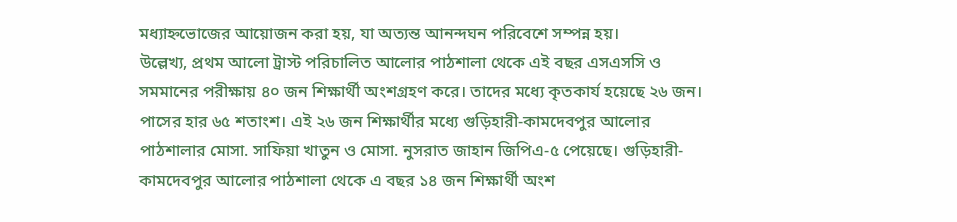মধ্যাহ্নভোজের আয়োজন করা হয়, যা অত্যন্ত আনন্দঘন পরিবেশে সম্পন্ন হয়।
উল্লেখ্য, প্রথম আলো ট্রাস্ট পরিচালিত আলোর পাঠশালা থেকে এই বছর এসএসসি ও সমমানের পরীক্ষায় ৪০ জন শিক্ষার্থী অংশগ্রহণ করে। তাদের মধ্যে কৃতকার্য হয়েছে ২৬ জন। পাসের হার ৬৫ শতাংশ। এই ২৬ জন শিক্ষার্থীর মধ্যে গুড়িহারী-কামদেবপুর আলোর পাঠশালার মোসা. সাফিয়া খাতুন ও মোসা. নুসরাত জাহান জিপিএ-৫ পেয়েছে। গুড়িহারী-কামদেবপুর আলোর পাঠশালা থেকে এ বছর ১৪ জন শিক্ষার্থী অংশ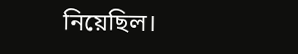নিয়েছিল।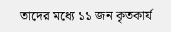তাদের মধ্যে ১১ জন কৃতকার্য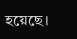হয়েছে।